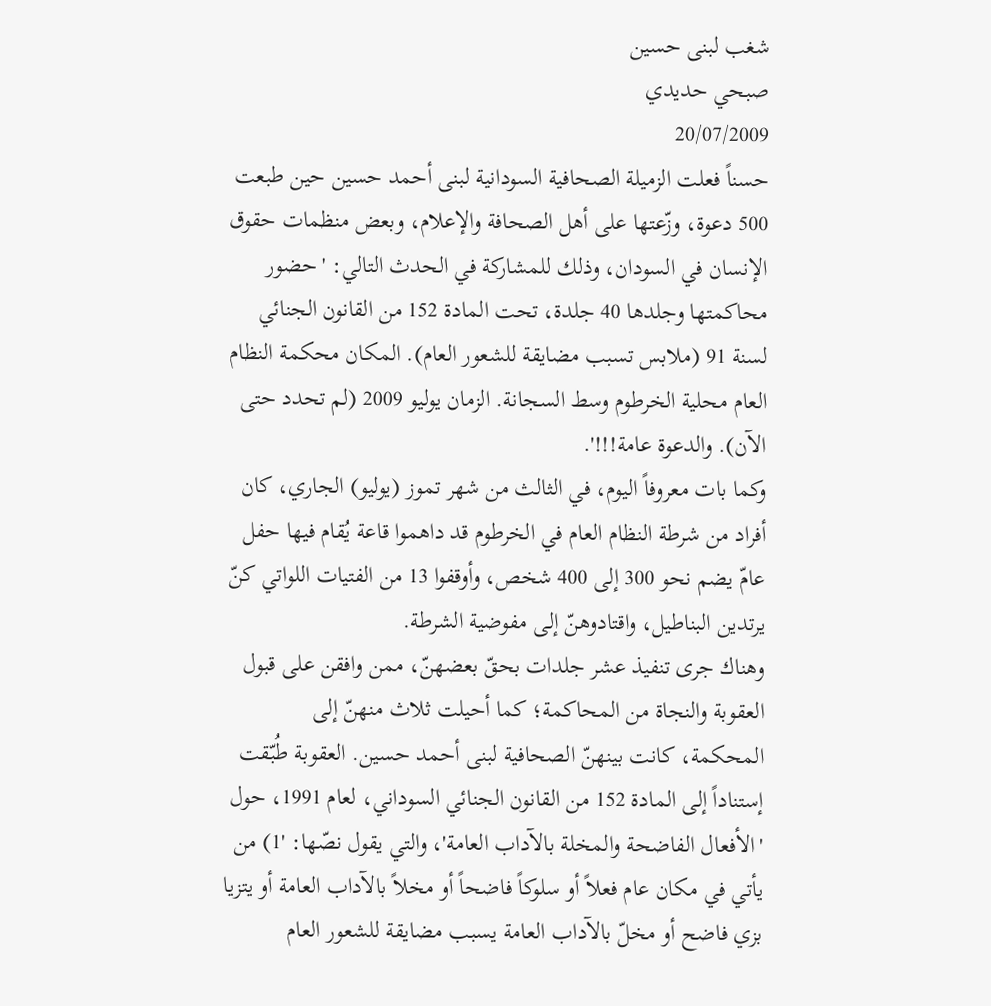شغب لبنى حسين
صبحي حديدي
20/07/2009
حسناً فعلت الزميلة الصحافية السودانية لبنى أحمد حسين حين طبعت 500 دعوة، وزّعتها على أهل الصحافة والإعلام، وبعض منظمات حقوق الإنسان في السودان، وذلك للمشاركة في الحدث التالي: 'حضور محاكمتها وجلدها 40 جلدة، تحت المادة 152 من القانون الجنائي لسنة 91 (ملابس تسبب مضايقة للشعور العام). المكان محكمة النظام العام محلية الخرطوم وسط السجانة. الزمان يوليو 2009 (لم تحدد حتى الآن). والدعوة عامة!!!'.
وكما بات معروفاً اليوم، في الثالث من شهر تموز (يوليو) الجاري، كان أفراد من شرطة النظام العام في الخرطوم قد داهموا قاعة يُقام فيها حفل عامّ يضم نحو 300 إلى 400 شخص، وأوقفوا 13 من الفتيات اللواتي كنّ يرتدين البناطيل، واقتادوهنّ إلى مفوضية الشرطة.
وهناك جرى تنفيذ عشر جلدات بحقّ بعضهنّ، ممن وافقن على قبول العقوبة والنجاة من المحاكمة؛ كما أحيلت ثلاث منهنّ إلى المحكمة، كانت بينهنّ الصحافية لبنى أحمد حسين. العقوبة طُبّقت إستناداً إلى المادة 152 من القانون الجنائي السوداني، لعام 1991، حول 'الأفعال الفاضحة والمخلة بالآداب العامة'، والتي يقول نصّها: '1) من يأتي في مكان عام فعلاً أو سلوكاً فاضحاً أو مخلاً بالآداب العامة أو يتزيا بزي فاضح أو مخلّ بالآداب العامة يسبب مضايقة للشعور العام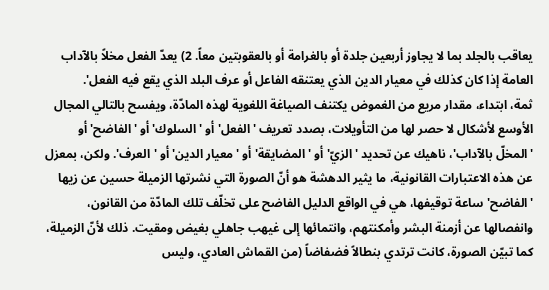يعاقب بالجلد بما لا يجاوز أربعين جلدة أو بالغرامة أو بالعقوبتين معاً. 2) يعدّ الفعل مخلاً بالآداب العامة إذا كان كذلك في معيار الدين الذي يعتنقه الفاعل أو عرف البلد الذي يقع فيه الفعل'.
ثمة، ابتداء، مقدار مريع من الغموض يكتنف الصياغة اللغوية لهذه المادّة، ويفسح بالتالي المجال الأوسع لأشكال لا حصر لها من التأويلات، بصدد تعريف 'الفعل' أو 'السلوك' أو 'الفاضح' أو 'المخلّ بالآداب'، ناهيك عن تحديد 'الزيّ' أو 'المضايقة' أو 'معيار الدين' أو 'العرف'. ولكن، بمعزل عن هذه الاعتبارات القانونية، ما يثير الدهشة هو أنّ الصورة التي نشرتها الزميلة حسين عن زيها 'الفاضح' ساعة توقيفها، هي في الواقع الدليل الفاضح على تخلّف تلك المادّة من القانون، وانفصالها عن أزمنة البشر وأمكنتهم، وانتمائها إلى غيهب جاهلي بغيض ومقيت. ذلك لأنّ الزميلة، كما تبيّن الصورة، كانت ترتدي بنطالاً فضفاضاً (من القماش العادي، وليس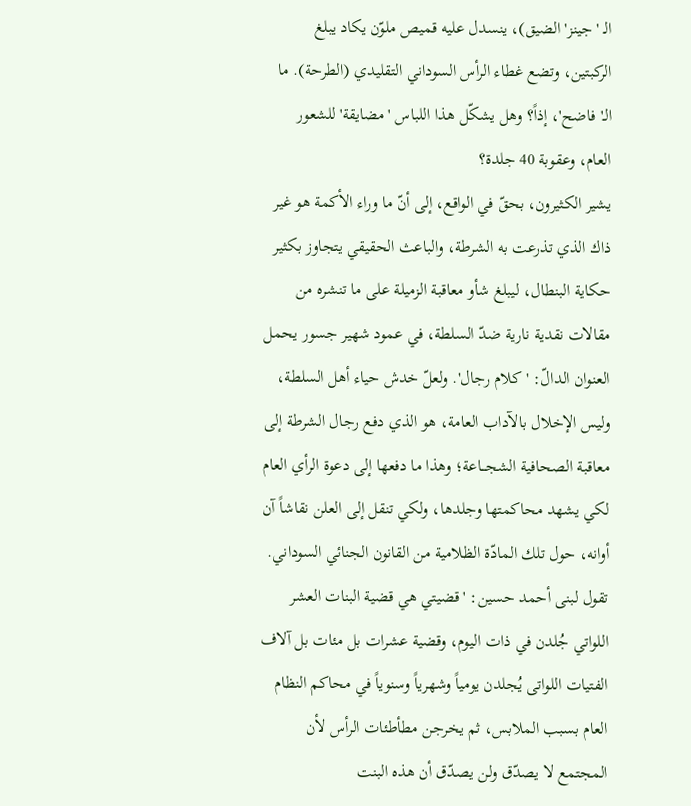الـ 'جينز' الضيق)، ينسدل عليه قميص ملوّن يكاد يبلغ الركبتين، وتضع غطاء الرأس السوداني التقليدي (الطرحة). ما الـ'فاضح'، إذاً؟ وهل يشكّل هذا اللباس 'مضايقة' للشعور العام، وعقوبة 40 جلدة؟
يشير الكثيرون، بحقّ في الواقع، إلى أنّ ما وراء الأكمة هو غير ذاك الذي تذرعت به الشرطة، والباعث الحقيقي يتجاوز بكثير حكاية البنطال، ليبلغ شأو معاقبة الزميلة على ما تنشره من مقالات نقدية نارية ضدّ السلطة، في عمود شهير جسور يحمل العنوان الدالّ: 'كلام رجال'. ولعلّ خدش حياء أهل السلطة، وليس الإخلال بالآداب العامة، هو الذي دفع رجال الشرطة إلى معاقبة الصحافية الشجـــاعة؛ وهذا ما دفعها إلى دعوة الرأي العام لكي يشهد محاكمتها وجلدها، ولكي تنقل إلى العلن نقاشاً آن أوانه، حول تلك المادّة الظلامية من القانون الجنائي السوداني.
تقول لبنى أحمد حسين: 'قضيتي هي قضية البنات العشر اللواتي جُلدن في ذات اليوم، وقضية عشرات بل مئات بل آلاف الفتيات اللواتى يُجلدن يومياً وشهرياً وسنوياً في محاكم النظام العام بسبب الملابس، ثم يخرجن مطأطئات الرأس لأن المجتمع لا يصدّق ولن يصدّق أن هذه البنت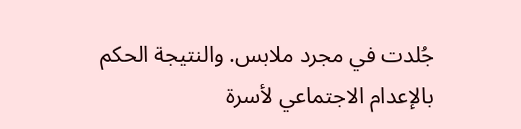جُلدت في مجرد ملابس. والنتيجة الحكم بالإعدام الاجتماعي لأسرة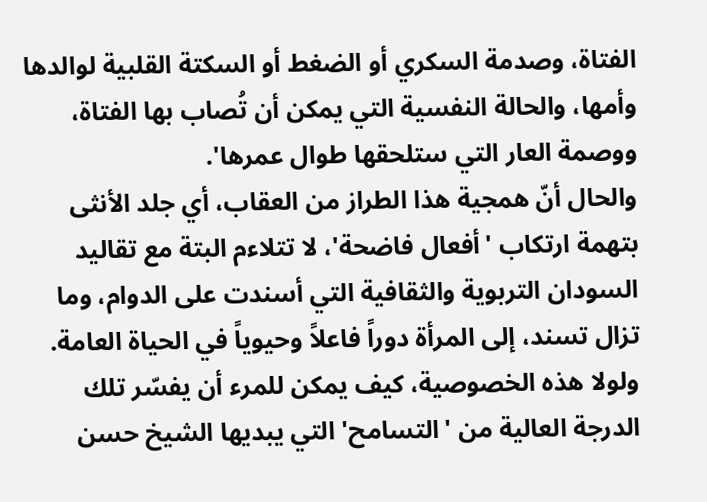الفتاة، وصدمة السكري أو الضغط أو السكتة القلبية لوالدها وأمها، والحالة النفسية التي يمكن أن تُصاب بها الفتاة، ووصمة العار التي ستلحقها طوال عمرها'.
والحال أنّ همجية هذا الطراز من العقاب، أي جلد الأنثى بتهمة ارتكاب 'أفعال فاضحة'، لا تتلاءم البتة مع تقاليد السودان التربوية والثقافية التي أسندت على الدوام، وما تزال تسند، إلى المرأة دوراً فاعلاً وحيوياً في الحياة العامة. ولولا هذه الخصوصية، كيف يمكن للمرء أن يفسّر تلك الدرجة العالية من 'التسامح' التي يبديها الشيخ حسن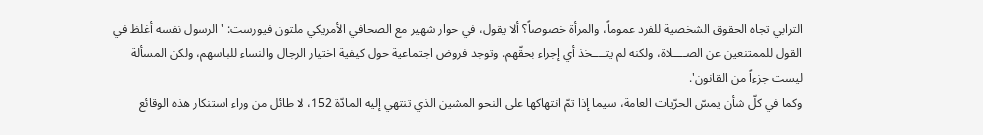الترابي تجاه الحقوق الشخصية للفرد عموماً، والمرأة خصوصاً؟ ألا يقول، في حوار شهير مع الصحافي الأمريكي ملتون فيورست: 'الرسول نفسه أغلظ في القول للممتنعين عن الصــــلاة، ولكنه لم يتــــخذ أي إجراء بحقّهم. وتوجد فروض اجتماعية حول كيفية اختيار الرجال والنساء للباسهم، ولكن المسألة ليست جزءاً من القانون'.
وكما في كلّ شأن يمسّ الحرّيات العامة، سيما إذا تمّ انتهاكها على النحو المشين الذي تنتهي إليه المادّة 152، لا طائل من وراء استنكار هذه الوقائع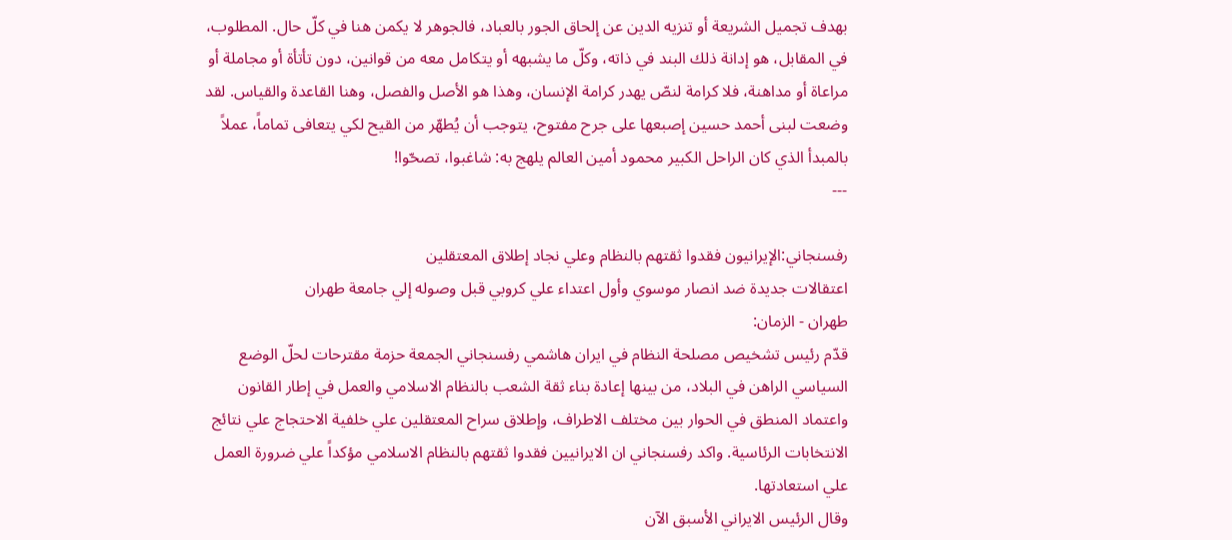بهدف تجميل الشريعة أو تنزيه الدين عن إلحاق الجور بالعباد، فالجوهر لا يكمن هنا في كلّ حال. المطلوب، في المقابل، هو إدانة ذلك البند في ذاته، وكلّ ما يشبهه أو يتكامل معه من قوانين، دون تأتأة أو مجاملة أو مراعاة أو مداهنة، فلا كرامة لنصّ يهدر كرامة الإنسان، وهذا هو الأصل والفصل، وهنا القاعدة والقياس. لقد وضعت لبنى أحمد حسين إصبعها على جرح مفتوح، يتوجب أن يُطهّر من القيح لكي يتعافى تماماً، عملاً بالمبدأ الذي كان الراحل الكبير محمود أمين العالم يلهج به: شاغبوا، تصحّوا!
---

رفسنجاني:الإيرانيون فقدوا ثقتهم بالنظام وعلي نجاد إطلاق المعتقلين
اعتقالات جديدة ضد انصار موسوي وأول اعتداء علي كروبي قبل وصوله إلي جامعة طهران
طهران - الزمان:
قدّم رئيس تشخيص مصلحة النظام في ايران هاشمي رفسنجاني الجمعة حزمة مقترحات لحلّ الوضع السياسي الراهن في البلاد، من بينها إعادة بناء ثقة الشعب بالنظام الاسلامي والعمل في إطار القانون واعتماد المنطق في الحوار بين مختلف الاطراف، وإطلاق سراح المعتقلين علي خلفية الاحتجاج علي نتائج الانتخابات الرئاسية. واكد رفسنجاني ان الايرانيين فقدوا ثقتهم بالنظام الاسلامي مؤكداً علي ضرورة العمل علي استعادتها.
وقال الرئيس الايراني الأسبق الآن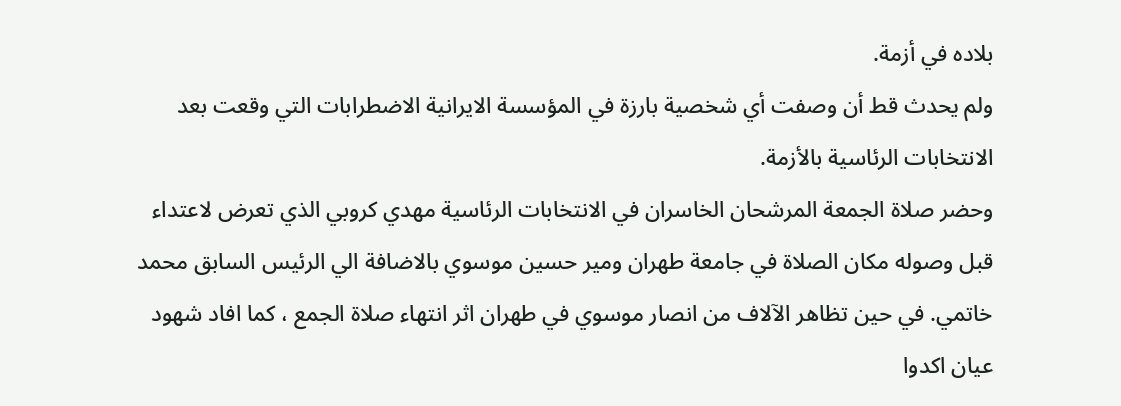بلاده في أزمة.
ولم يحدث قط أن وصفت أي شخصية بارزة في المؤسسة الايرانية الاضطرابات التي وقعت بعد الانتخابات الرئاسية بالأزمة.
وحضر صلاة الجمعة المرشحان الخاسران في الانتخابات الرئاسية مهدي كروبي الذي تعرض لاعتداء قبل وصوله مكان الصلاة في جامعة طهران ومير حسين موسوي بالاضافة الي الرئيس السابق محمد خاتمي. في حين تظاهر الآلاف من انصار موسوي في طهران اثر انتهاء صلاة الجمع ، كما افاد شهود عيان اكدوا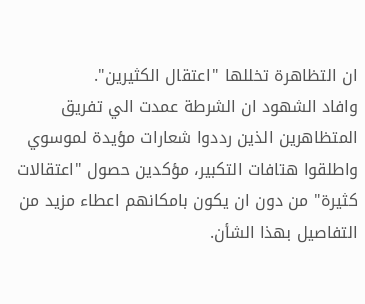ان التظاهرة تخللها "اعتقال الكثيرين".
وافاد الشهود ان الشرطة عمدت الي تفريق المتظاهرين الذين رددوا شعارات مؤيدة لموسوي واطلقوا هتافات التكبير، مؤكدين حصول "اعتقالات كثيرة" من دون ان يكون بامكانهم اعطاء مزيد من التفاصيل بهذا الشأن.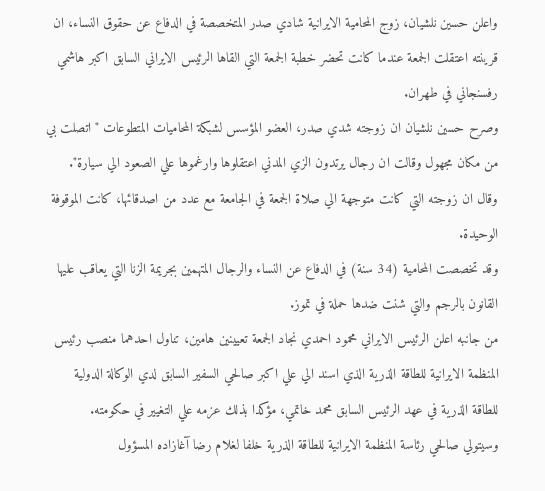واعلن حسين نلشيان، زوج المحامية الايرانية شادي صدر المتخصصة في الدفاع عن حقوق النساء، ان قرينته اعتقلت الجمعة عندما كانت تحضر خطبة الجمعة التي القاها الرئيس الايراني السابق اكبر هاشمي رفسنجاني في طهران.
وصرح حسين نلشيان ان زوجته شدي صدر، العضو المؤسس لشبكة المحاميات المتطوعات "اتصلت بي من مكان مجهول وقالت ان رجال يرتدون الزي المدني اعتقلوها وارغموها علي الصعود الي سيارة".
وقال ان زوجته التي كانت متوجهة الي صلاة الجمعة في الجامعة مع عدد من اصدقائها، كانت الموقوفة الوحيدة.
وقد تخصصت المحامية (34 سنة) في الدفاع عن النساء والرجال المتهمين بجريمة الزنا التي يعاقب عليها القانون بالرجم والتي شنت ضدها حملة في تموز.
من جانبه اعلن الرئيس الايراني محمود احمدي نجاد الجمعة تعيينين هامين، تناول احدهما منصب رئيس المنظمة الايرانية للطاقة الذرية الذي اسند الي علي اكبر صالحي السفير السابق لدي الوكالة الدولية للطاقة الذرية في عهد الرئيس السابق محمد خاتمي، مؤكدا بذلك عزمه علي التغيير في حكومته.
وسيتولي صالحي رئاسة المنظمة الايرانية للطاقة الذرية خلفا لغلام رضا آغازاده المسؤول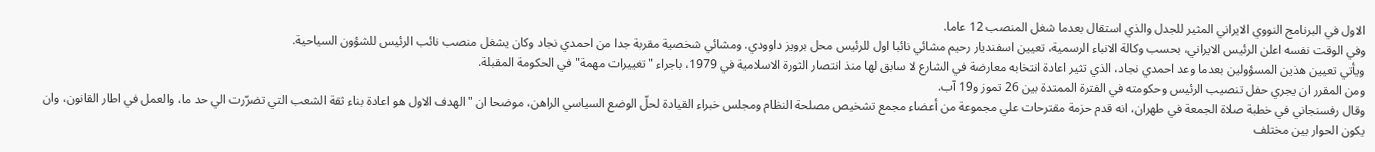الاول في البرنامج النووي الايراني المثير للجدل والذي استقال بعدما شغل المنصب 12 عاما.
وفي الوقت نفسه اعلن الرئيس الايراني، بحسب وكالة الانباء الرسمية، تعيين اسفنديار رحيم مشائي نائبا اول للرئيس محل برويز داوودي. ومشائي شخصية مقربة جدا من احمدي نجاد وكان يشغل منصب نائب الرئيس للشؤون السياحية.
ويأتي تعيين هذين المسؤولين بعدما وعد احمدي نجاد، الذي تثير اعادة انتخابه معارضة في الشارع لا سابق لها منذ انتصار الثورة الاسلامية في 1979، باجراء "تغييرات مهمة" في الحكومة المقبلة.
ومن المقرر ان يجري حفل تنصيب الرئيس وحكومته في الفترة الممتدة بين 26 تموز و19 آب.
وقال رفسنجاني في خطبة صلاة الجمعة في طهران، انه قدم حزمة مقترحات علي مجموعة من أعضاء مجمع تشخيص مصلحة النظام ومجلس خبراء القيادة لحلّ الوضع السياسي الراهن، موضحا ان "الهدف الاول هو اعادة بناء ثقة الشعب التي تضرّرت الي حد ما، والعمل في اطار القانون، وان يكون الحوار بين مختلف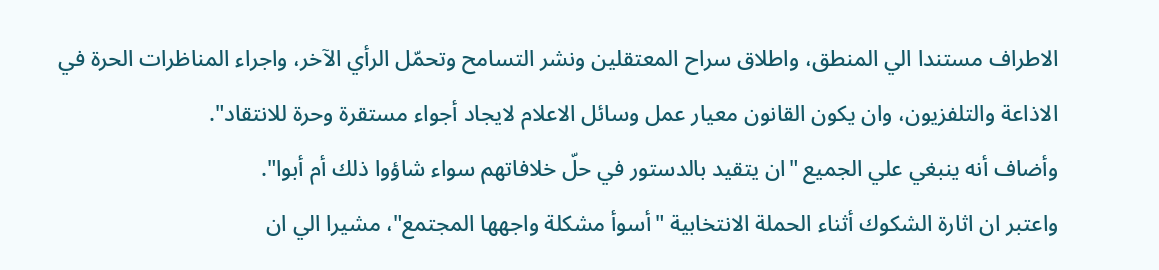الاطراف مستندا الي المنطق، واطلاق سراح المعتقلين ونشر التسامح وتحمّل الرأي الآخر، واجراء المناظرات الحرة في الاذاعة والتلفزيون، وان يكون القانون معيار عمل وسائل الاعلام لايجاد أجواء مستقرة وحرة للانتقاد".
وأضاف أنه ينبغي علي الجميع "ان يتقيد بالدستور في حلّ خلافاتهم سواء شاؤوا ذلك أم أبوا".
واعتبر ان اثارة الشكوك أثناء الحملة الانتخابية "أسوأ مشكلة واجهها المجتمع"، مشيرا الي ان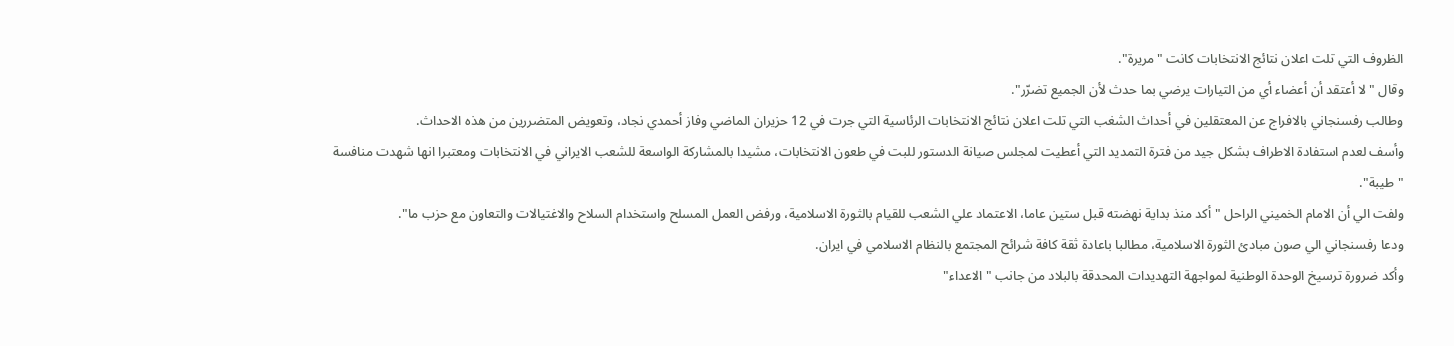الظروف التي تلت اعلان نتائج الانتخابات كانت "مريرة".
وقال "لا أعتقد أن أعضاء أي من التيارات يرضي بما حدث لأن الجميع تضرّر".
وطالب رفسنجاني بالافراج عن المعتقلين في أحداث الشغب التي تلت اعلان نتائج الانتخابات الرئاسية التي جرت في 12 حزيران الماضي وفاز أحمدي نجاد، وتعويض المتضررين من هذه الاحداث.
وأسف لعدم استفادة الاطراف بشكل جيد من فترة التمديد التي أعطيت لمجلس صيانة الدستور للبت في طعون الانتخابات، مشيدا بالمشاركة الواسعة للشعب الايراني في الانتخابات ومعتبرا انها شهدت منافسة "طيبة".
ولفت الي أن الامام الخميني الراحل "أكد منذ بداية نهضته قبل ستين عاما، الاعتماد علي الشعب للقيام بالثورة الاسلامية، ورفض العمل المسلح واستخدام السلاح والاغتيالات والتعاون مع حزب ما".
ودعا رفسنجاني الي صون مبادئ الثورة الاسلامية، مطالبا باعادة ثقة كافة شرائح المجتمع بالنظام الاسلامي في ايران.
وأكد ضرورة ترسيخ الوحدة الوطنية لمواجهة التهديدات المحدقة بالبلاد من جانب "الاعداء"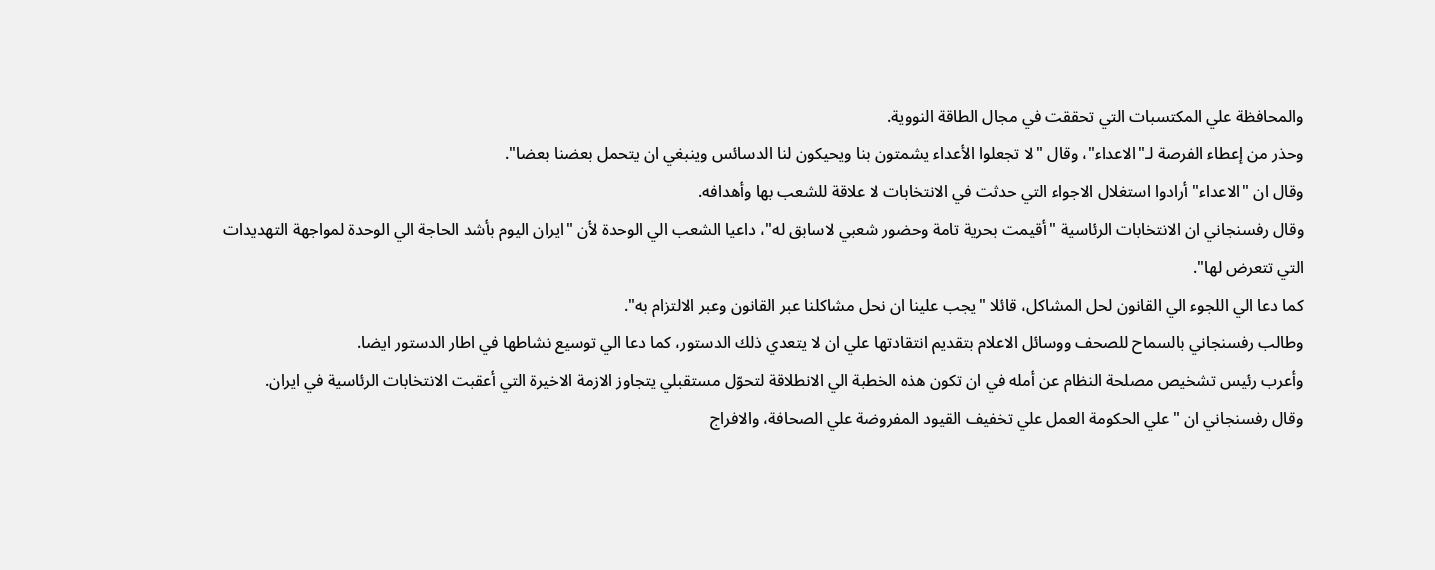والمحافظة علي المكتسبات التي تحققت في مجال الطاقة النووية.
وحذر من إعطاء الفرصة لـ"الاعداء"، وقال "لا تجعلوا الأعداء يشمتون بنا ويحيكون لنا الدسائس وينبغي ان يتحمل بعضنا بعضا".
وقال ان "الاعداء" أرادوا استغلال الاجواء التي حدثت في الانتخابات لا علاقة للشعب بها وأهدافه.
وقال رفسنجاني ان الانتخابات الرئاسية "أقيمت بحرية تامة وحضور شعبي لاسابق له"، داعيا الشعب الي الوحدة لأن "ايران اليوم بأشد الحاجة الي الوحدة لمواجهة التهديدات التي تتعرض لها".
كما دعا الي اللجوء الي القانون لحل المشاكل، قائلا "يجب علينا ان نحل مشاكلنا عبر القانون وعبر الالتزام به".
وطالب رفسنجاني بالسماح للصحف ووسائل الاعلام بتقديم انتقادتها علي ان لا يتعدي ذلك الدستور، كما دعا الي توسيع نشاطها في اطار الدستور ايضا.
وأعرب رئيس تشخيص مصلحة النظام عن أمله في ان تكون هذه الخطبة الي الانطلاقة لتحوّل مستقبلي يتجاوز الازمة الاخيرة التي أعقبت الانتخابات الرئاسية في ايران.
وقال رفسنجاني ان "علي الحكومة العمل علي تخفيف القيود المفروضة علي الصحافة، والافراج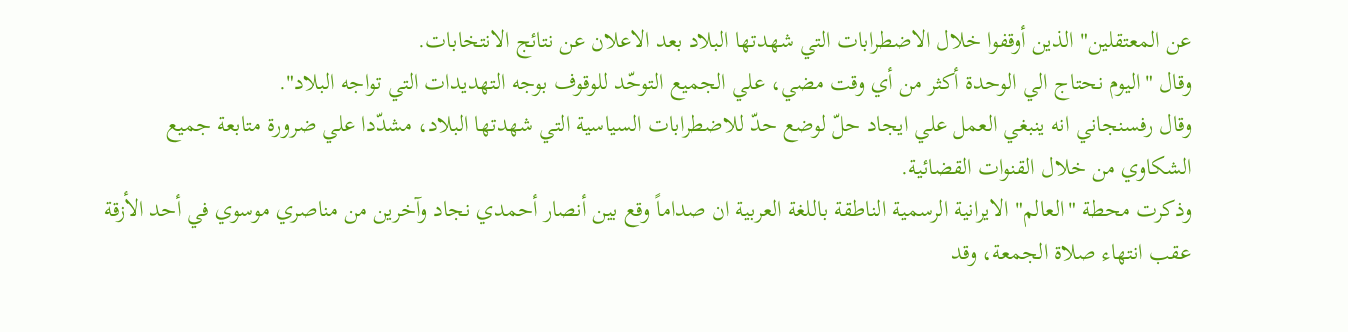عن المعتقلين" الذين أوقفوا خلال الاضطرابات التي شهدتها البلاد بعد الاعلان عن نتائج الانتخابات.
وقال "اليوم نحتاج الي الوحدة أكثر من أي وقت مضي، علي الجميع التوحّد للوقوف بوجه التهديدات التي تواجه البلاد".
وقال رفسنجاني انه ينبغي العمل علي ايجاد حلّ لوضع حدّ للاضطرابات السياسية التي شهدتها البلاد، مشدّدا علي ضرورة متابعة جميع الشكاوي من خلال القنوات القضائية.
وذكرت محطة "العالم" الايرانية الرسمية الناطقة باللغة العربية ان صداماً وقع بين أنصار أحمدي نجاد وآخرين من مناصري موسوي في أحد الأزقة عقب انتهاء صلاة الجمعة، وقد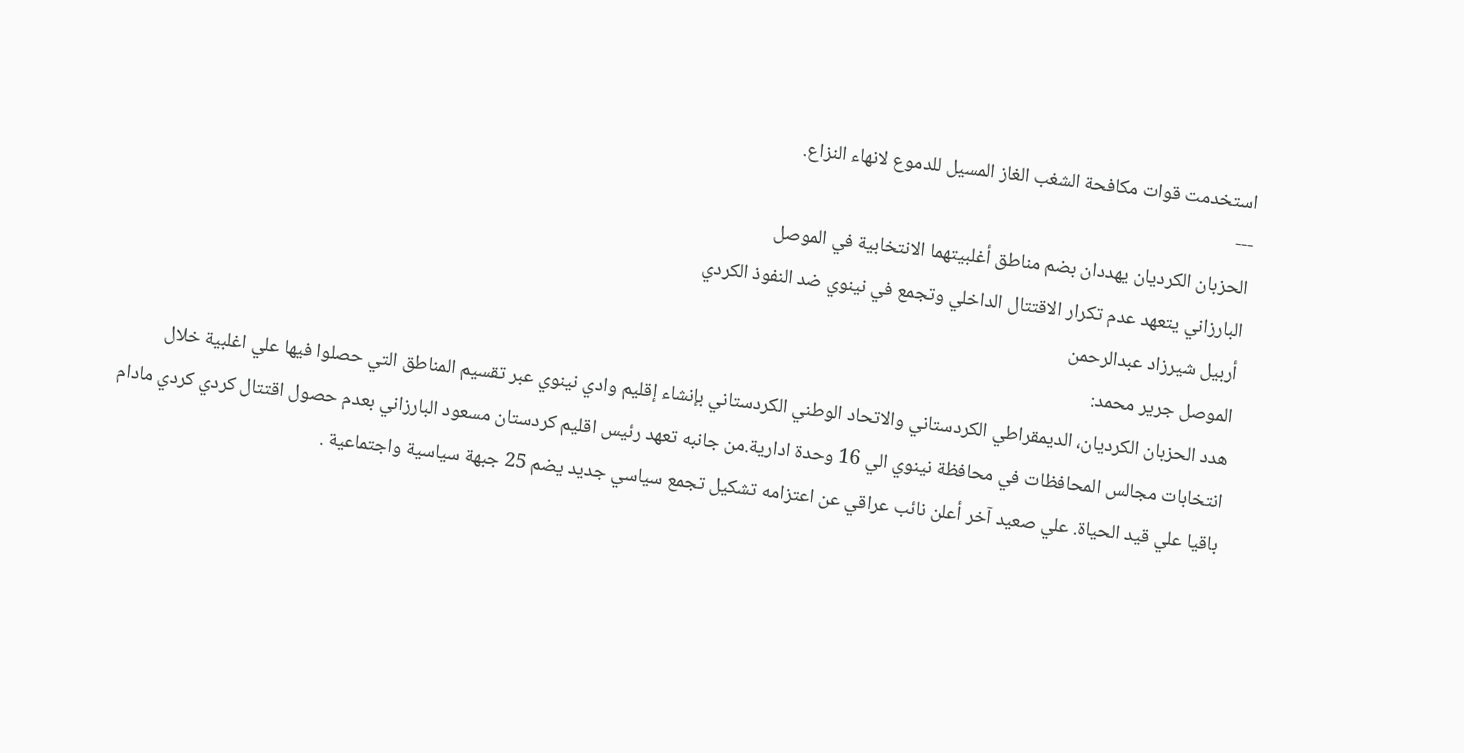استخدمت قوات مكافحة الشغب الغاز المسيل للدموع لانهاء النزاع.
---
الحزبان الكرديان يهددان بضم مناطق أغلبيتهما الانتخابية في الموصل
البارزاني يتعهد عدم تكرار الاقتتال الداخلي وتجمع في نينوي ضد النفوذ الكردي
أربيل شيرزاد عبدالرحمن
الموصل جرير محمد:
هدد الحزبان الكرديان، الديمقراطي الكردستاني والاتحاد الوطني الكردستاني بإنشاء إقليم وادي نينوي عبر تقسيم المناطق التي حصلوا فيها علي اغلبية خلال انتخابات مجالس المحافظات في محافظة نينوي الي 16 وحدة ادارية.من جانبه تعهد رئيس اقليم كردستان مسعود البارزاني بعدم حصول اقتتال كردي كردي مادام باقيا علي قيد الحياة. علي صعيد آخر أعلن نائب عراقي عن اعتزامه تشكيل تجمع سياسي جديد يضم 25 جبهة سياسية واجتماعية .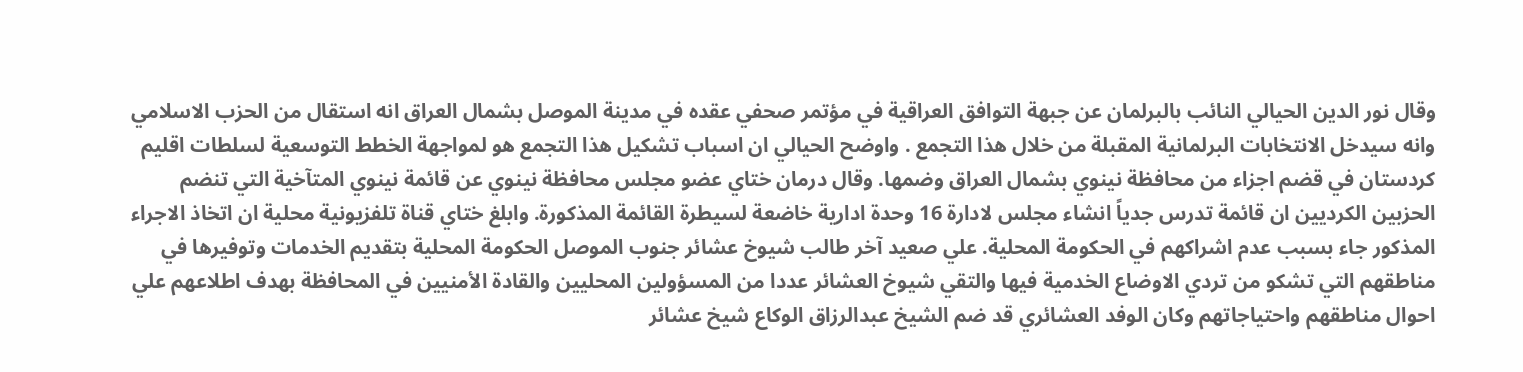وقال نور الدين الحيالي النائب بالبرلمان عن جبهة التوافق العراقية في مؤتمر صحفي عقده في مدينة الموصل بشمال العراق انه استقال من الحزب الاسلامي وانه سيدخل الانتخابات البرلمانية المقبلة من خلال هذا التجمع . واوضح الحيالي ان اسباب تشكيل هذا التجمع هو لمواجهة الخطط التوسعية لسلطات اقليم كردستان في قضم اجزاء من محافظة نينوي بشمال العراق وضمها. وقال درمان ختاي عضو مجلس محافظة نينوي عن قائمة نينوي المتآخية التي تنضم الحزبين الكرديين ان قائمة تدرس جدياً انشاء مجلس لادارة 16 وحدة ادارية خاضعة لسيطرة القائمة المذكورة. وابلغ ختاي قناة تلفزيونية محلية ان اتخاذ الاجراء المذكور جاء بسبب عدم اشراكهم في الحكومة المحلية. علي صعيد آخر طالب شيوخ عشائر جنوب الموصل الحكومة المحلية بتقديم الخدمات وتوفيرها في مناطقهم التي تشكو من تردي الاوضاع الخدمية فيها والتقي شيوخ العشائر عددا من المسؤولين المحليين والقادة الأمنيين في المحافظة بهدف اطلاعهم علي احوال مناطقهم واحتياجاتهم وكان الوفد العشائري قد ضم الشيخ عبدالرزاق الوكاع شيخ عشائر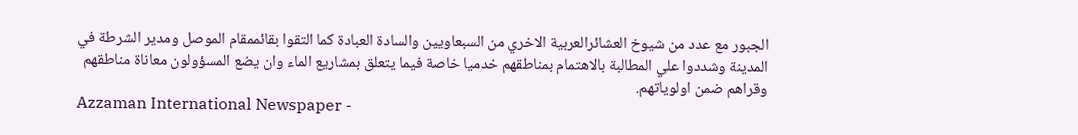الجبور مع عدد من شيوخ العشائرالعربية الاخري من السبعاويين والسادة العبادة كما التقوا بقائممقام الموصل ومدير الشرطة في المدينة وشددوا علي المطالبة بالاهتمام بمناطقهم خدميا خاصة فيما يتعلق بمشاريع الماء وان يضع المسؤولون معاناة مناطقهم وقراهم ضمن اولوياتهم.
Azzaman International Newspaper -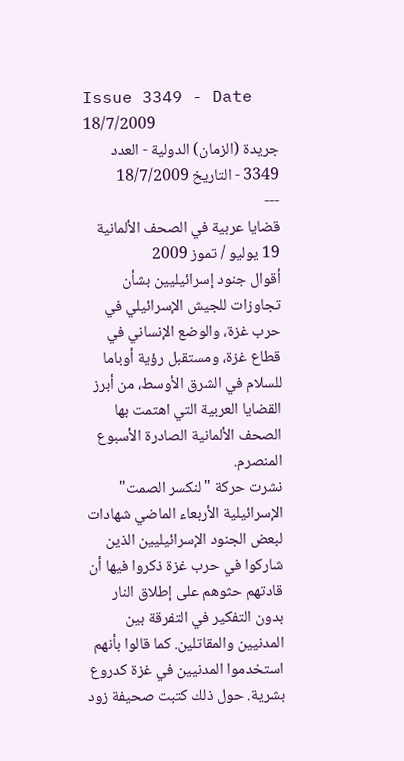Issue 3349 - Date 18/7/2009
جريدة (الزمان) الدولية - العدد 3349 - التاريخ 18/7/2009
---
قضايا عربية في الصحف الألمانية 19 يوليو / تموز 2009
أقوال جنود إسرائيليين بشأن تجاوزات للجيش الإسرائيلي في حرب غزة، والوضع الإنساني في قطاع غزة، ومستقبل رؤية أوباما للسلام في الشرق الأوسط، من أبرز القضايا العربية التي اهتمت بها الصحف الألمانية الصادرة الأسبوع المنصرم.
نشرت حركة "لنكسر الصمت" الإسرائيلية الأربعاء الماضي شهادات لبعض الجنود الإسرائيليين الذين شاركوا في حرب غزة ذكروا فيها أن قادتهم حثوهم على إطلاق النار بدون التفكير في التفرقة بين المدنيين والمقاتلين. كما قالوا بأنهم استخدموا المدنيين في غزة كدروع بشرية. حول ذلك كتبت صحيفة زود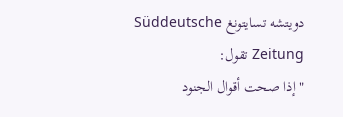دويتشه تسايتونغ Süddeutsche Zeitung تقول:
"إذا صحت أقوال الجنود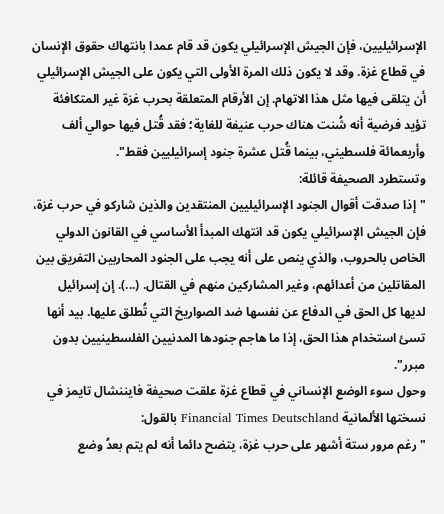الإسرائيليين، فإن الجيش الإسرائيلي يكون قد قام عمدا بانتهاك حقوق الإنسان في قطاع غزة. وقد لا يكون ذلك المرة الأولى التي يكون على الجيش الإسرائيلي أن يتلقى فيها مثل هذا الاتهام. إن الأرقام المتعلقة بحرب غزة غير المتكافئة تؤيد فرضية أنه شُنت هناك حرب عنيفة للغاية؛ فقد قُتل فيها حوالي ألف وأربعمائة فلسطيني، بينما قُتل عشرة جنود إسرائيليين فقط".
وتستطرد الصحيفة قائلة:
"إذا صدقت أقوال الجنود الإسرائيليين المنتقدين والذين شاركو في حرب غزة، فإن الجيش الإسرائيلي يكون قد انتهك المبدأ الأساسي في القانون الدولي الخاص بالحروب، والذي ينص على أنه يجب على الجنود المحاربين التفريق بين المقاتلين من أعدائهم، وغير المشاركين منهم في القتال. (...). إن إسرائيل لديها كل الحق في الدفاع عن نفسها ضد الصواريخ التي تُطلق عليها. بيد أنها تسئ استخدام هذا الحق، إذا ما هاجم جنودها المدنيين الفلسطينيين بدون مبرر".
وحول سوء الوضع الإنساني في قطاع غزة علقت صحيفة فايننشال تايمز في نسختها الألمانية Financial Times Deutschland بالقول:
"رغم مرور ستة أشهر على حرب غزة، يتضح دائما أنه لم يتم بعدُ وضع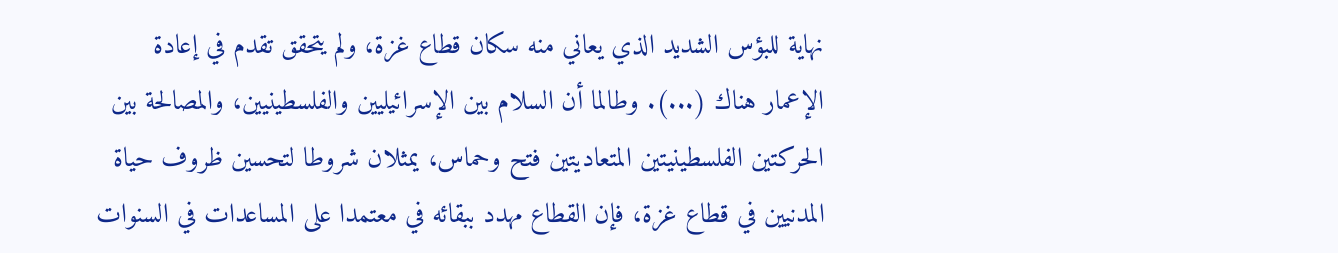نهاية للبؤس الشديد الذي يعاني منه سكان قطاع غزة، ولم يتحقق تقدم في إعادة الإعمار هناك (...). وطالما أن السلام بين الإسرائيليين والفلسطينيين، والمصالحة بين الحركتين الفلسطينيتين المتعاديتين فتح وحماس، يمثلان شروطا لتحسين ظروف حياة المدنيين في قطاع غزة، فإن القطاع مهدد ببقائه في معتمدا على المساعدات في السنوات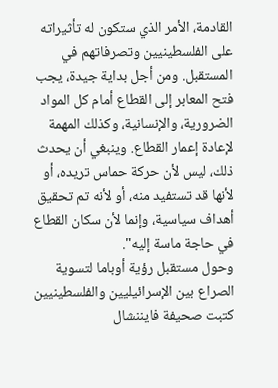القادمة، الأمر الذي ستكون له تأثيراته على الفلسطينيين وتصرفاتهم في المستقبل. ومن أجل بداية جيدة، يجب فتح المعابر إلى القطاع أمام كل المواد الضرورية، والإنسانية، وكذلك المهمة لإعادة إعمار القطاع. وينبغي أن يحدث ذلك، ليس لأن حركة حماس تريده، أو لأنها قد تستفيد منه، أو لأنه تم تحقيق أهداف سياسية، وإنما لأن سكان القطاع في حاجة ماسة إليه".
وحول مستقبل رؤية أوباما لتسوية الصراع بين الإسرائيليين والفلسطينيين كتبت صحيفة فايننشال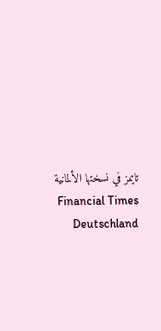تايمز في نسختها الألمانية Financial Times Deutschland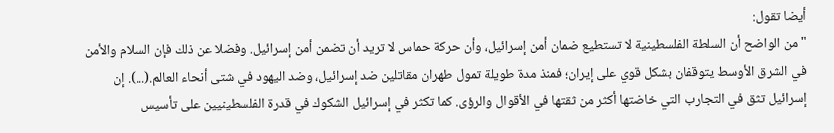أيضا تقول:
"من الواضح أن السلطة الفلسطينية لا تستطيع ضمان أمن إسرائيل، وأن حركة حماس لا تريد أن تضمن أمن إسرائيل. وفضلا عن ذلك فإن السلام والأمن في الشرق الأوسط يتوقفان بشكل قوي على إيران؛ فمنذ مدة طويلة تمول طهران مقاتلين ضد إسرائيل، وضد اليهود في شتى أنحاء العالم.(...). إن إسرائيل تثق في التجارب التي خاضتها أكثر من ثقتها في الأقوال والرؤى. كما تكثر في إسرائيل الشكوك في قدرة الفلسطينيين على تأسيس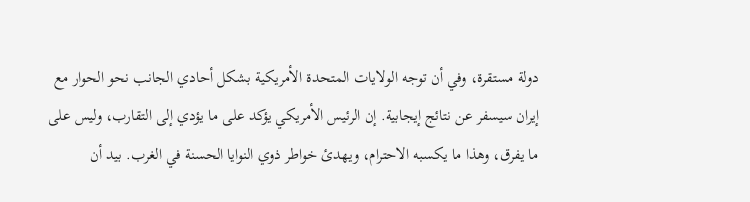دولة مستقرة، وفي أن توجه الولايات المتحدة الأمريكية بشكل أحادي الجانب نحو الحوار مع إيران سيسفر عن نتائج إيجابية. إن الرئيس الأمريكي يؤكد على ما يؤدي إلى التقارب، وليس على ما يفرق، وهذا ما يكسبه الاحترام، ويهدئ خواطر ذوي النوايا الحسنة في الغرب. بيد أن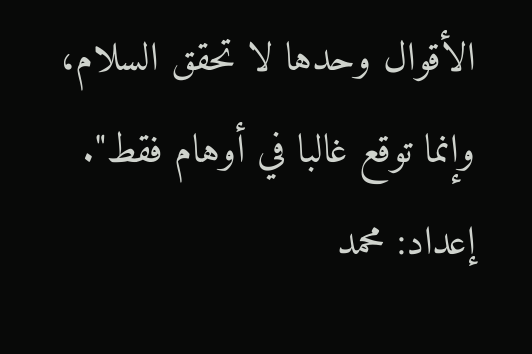الأقوال وحدها لا تحقق السلام، وإنما توقع غالبا في أوهام فقط".
إعداد: محمد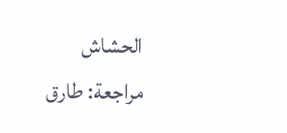الحشاش
مراجعة: طارق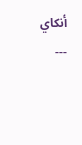أنكاي
---